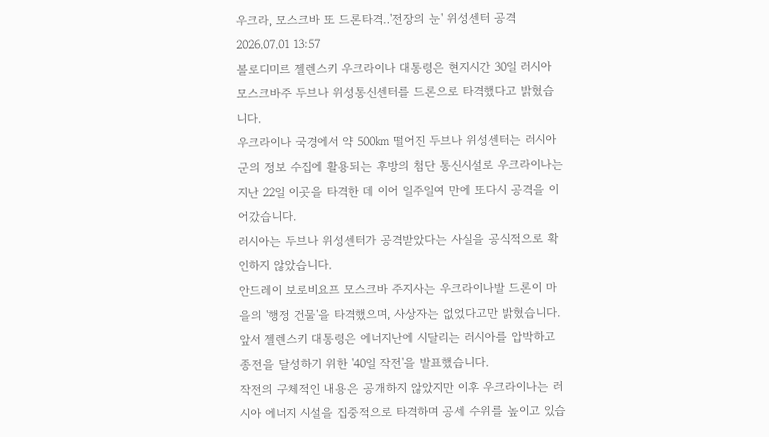우크라, 모스크바 또 드론타격‥'전장의 눈' 위성센터 공격
2026.07.01 13:57
볼로디미르 젤렌스키 우크라이나 대통령은 현지시간 30일 러시아 모스크바주 두브나 위성통신센터를 드론으로 타격했다고 밝혔습니다.
우크라이나 국경에서 약 500㎞ 떨어진 두브나 위성센터는 러시아군의 정보 수집에 활용되는 후방의 첨단 통신시설로 우크라이나는 지난 22일 이곳을 타격한 데 이어 일주일여 만에 또다시 공격을 이어갔습니다.
러시아는 두브나 위성센터가 공격받았다는 사실을 공식적으로 확인하지 않았습니다.
안드레이 보로비요프 모스크바 주지사는 우크라이나발 드론이 마을의 '행정 건물'을 타격했으며, 사상자는 없었다고만 밝혔습니다.
앞서 젤렌스키 대통령은 에너지난에 시달리는 러시아를 압박하고 종전을 달성하기 위한 '40일 작전'을 발표했습니다.
작전의 구체적인 내용은 공개하지 않았지만 이후 우크라이나는 러시아 에너지 시설을 집중적으로 타격하며 공세 수위를 높이고 있습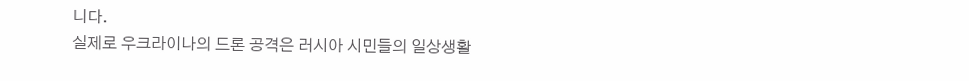니다.
실제로 우크라이나의 드론 공격은 러시아 시민들의 일상생활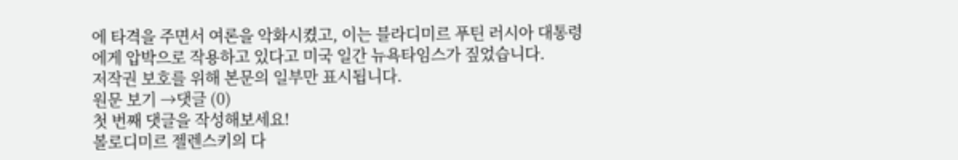에 타격을 주면서 여론을 악화시켰고, 이는 블라디미르 푸틴 러시아 대통령에게 압박으로 작용하고 있다고 미국 일간 뉴욕타임스가 짚었습니다.
저작권 보호를 위해 본문의 일부만 표시됩니다.
원문 보기 →댓글 (0)
첫 번째 댓글을 작성해보세요!
볼로디미르 젤렌스키의 다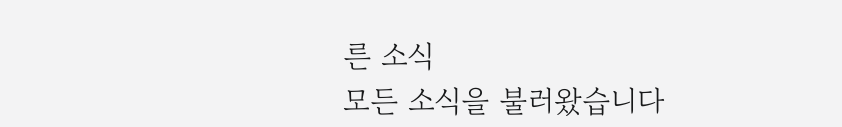른 소식
모든 소식을 불러왔습니다